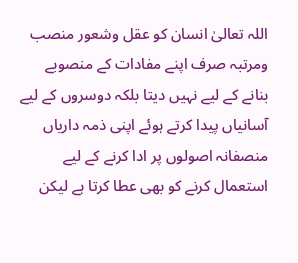اللہ تعالیٰ انسان کو عقل وشعور منصب ومرتبہ صرف اپنے مفادات کے منصوبے بنانے کے لیے نہیں دیتا بلکہ دوسروں کے لیے آسانیاں پیدا کرتے ہوئے اپنی ذمہ داریاں منصفانہ اصولوں پر ادا کرنے کے لیے استعمال کرنے کو بھی عطا کرتا ہے لیکن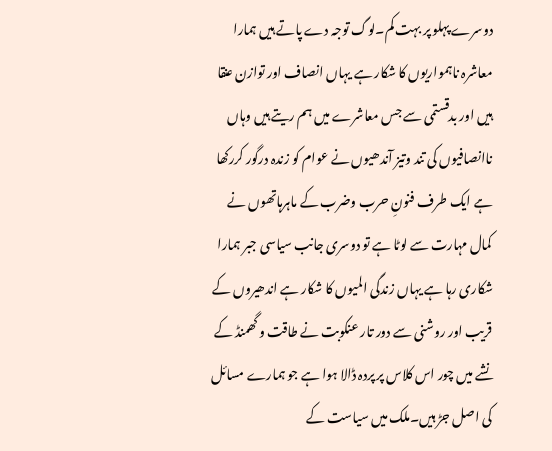دوسرے پہلو پر بہت کم۔لوگ توجہ دے پاتے ہیں ہمارا معاشرہ ناہمواریوں کا شکار ہے یہاں انصاف اور توازن عنقا ہیں اور بدقستمی سے جس معاشرے میں ہم ریتے ہیں وہاں ناانصافیوں کی تند وتیز آندھیوں نے عوام کو زندہ درگور کررکھا ہے ایک طرف فنونِ حرب وضرب کے ماہرہاتھوں نے کمال مہارت سے لوٹا ہے تو دوسری جانب سیاسی جبر ہمارا شکاری رہا ہے یہاں زندگی المیوں کا شکار ہے اندھیروں کے قریب اور روشنی سے دور تار عنکوبت نے طاقت و گھمنڈ کے نشے میں چور اس کلاس پر پردہ ڈالا ہوا ہے جو ہمارے مسائل کی اصل جڑ ہیں۔ملک میں سیاست کے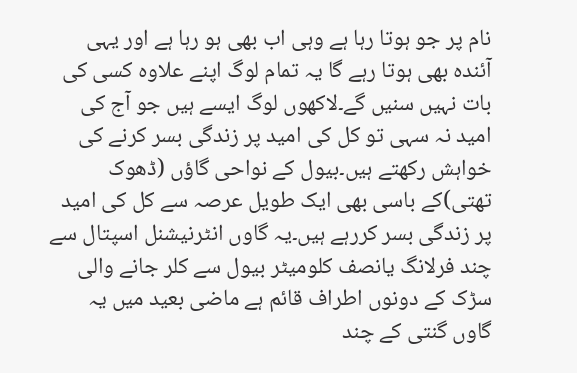نام پر جو ہوتا رہا ہے وہی اب بھی ہو رہا ہے اور یہی آئندہ بھی ہوتا رہے گا یہ تمام لوگ اپنے علاوہ کسی کی بات نہیں سنیں گے۔لاکھوں لوگ ایسے ہیں جو آج کی امید نہ سہی تو کل کی امید پر زندگی بسر کرنے کی خواہش رکھتے ہیں۔بیول کے نواحی گاؤں (ڈھوک تھتی)کے باسی بھی ایک طویل عرصہ سے کل کی امید پر زندگی بسر کررہے ہیں۔یہ گاوں انٹرنیشنل اسپتال سے چند فرلانگ یانصف کلومیٹر بیول سے کلر جانے والی سڑک کے دونوں اطراف قائم ہے ماضی بعید میں یہ گاوں گنتی کے چند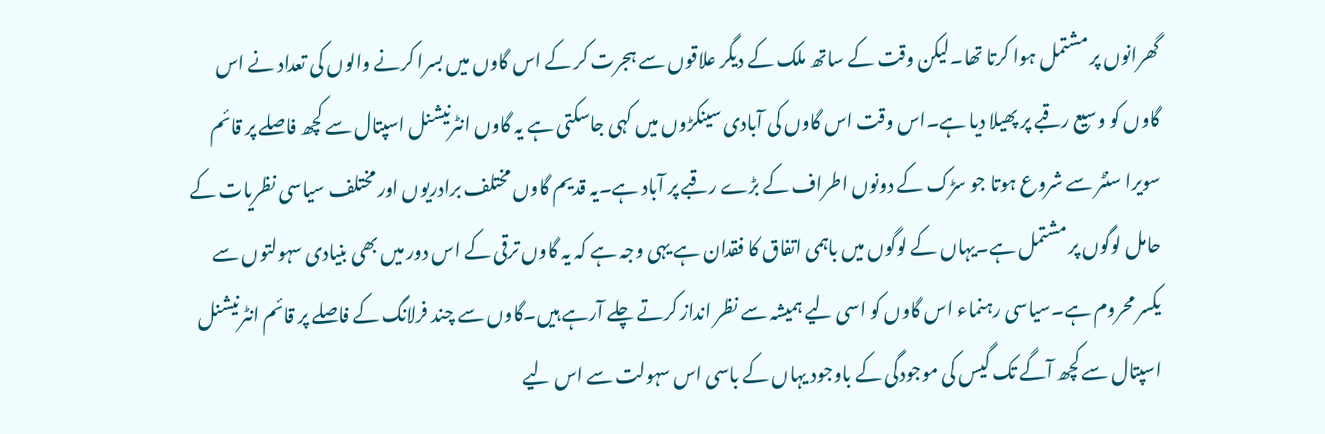گھرانوں پر مشتمل ہوا کرتا تھا۔لیکن وقت کے ساتھ ملک کے دیگر علاقوں سے ہجرت کر کے اس گاوں میں بسرا کرنے والوں کی تعداد نے اس گاوں کو وسیع رقبے پر پھیلا دیا ہے۔اس وقت اس گاوں کی آبادی سینکڑوں میں کہی جاسکتی ہے یہ گاوں انٹرنیشنل اسپتال سے کچھ فاصلے پر قائم سویرا سنٹر سے شروع ہوتا جو سڑک کے دونوں اطراف کے بڑے رقبے پر آباد ہے۔یہ قدیم گاوں مختلف برادریوں اور مختلف سیاسی نظریات کے حامل لوگوں پر مشتمل ہے۔یہاں کے لوگوں میں باہمی اتفاق کا فقدان ہے یہی وجہ ہے کہ یہ گاوں ترقی کے اس دور میں بھی بنیادی سہولتوں سے یکسر محروم ہے۔سیاسی رہنماء اس گاوں کو اسی لیے ہمیشہ سے نظر انداز کرتے چلے آرہے ہیں۔گاوں سے چند فرلانگ کے فاصلے پر قائم انٹرنیشنل اسپتال سے کچھ آگے تک گیس کی موجودگی کے باوجود یہاں کے باسی اس سہولت سے اس لیے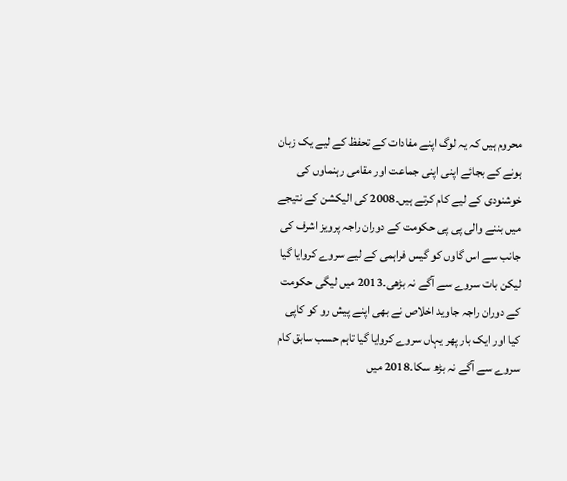محروم ہیں کہ یہ لوگ اپنے مفادات کے تحفظ کے لیے یک زبان ہونے کے بجائے اپنی اپنی جماعت اور مقامی رہنماوں کی خوشنودی کے لیے کام کرتے ہیں۔2008 کی الیکشن کے نتیجے میں بننے والی پی پی حکومت کے دوران راجہ پرویز اشرف کی جانب سے اس گاوں کو گیس فراہمی کے لیے سروے کروایا گیا لیکن بات سروے سے آگے نہ بڑھی۔2013 میں لیگی حکومت کے دوران راجہ جاوید اخلاص نے بھی اپنے پیش رو کو کاپی کیا اور ایک بار پھر یہاں سروے کروایا گیا تاہم حسب سابق کام سروے سے آگے نہ بڑھ سکا۔2018 میں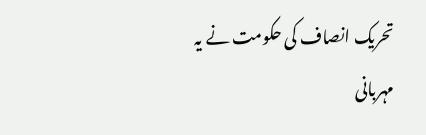تحریک انصاف کی حکومت نے یہ مہربانی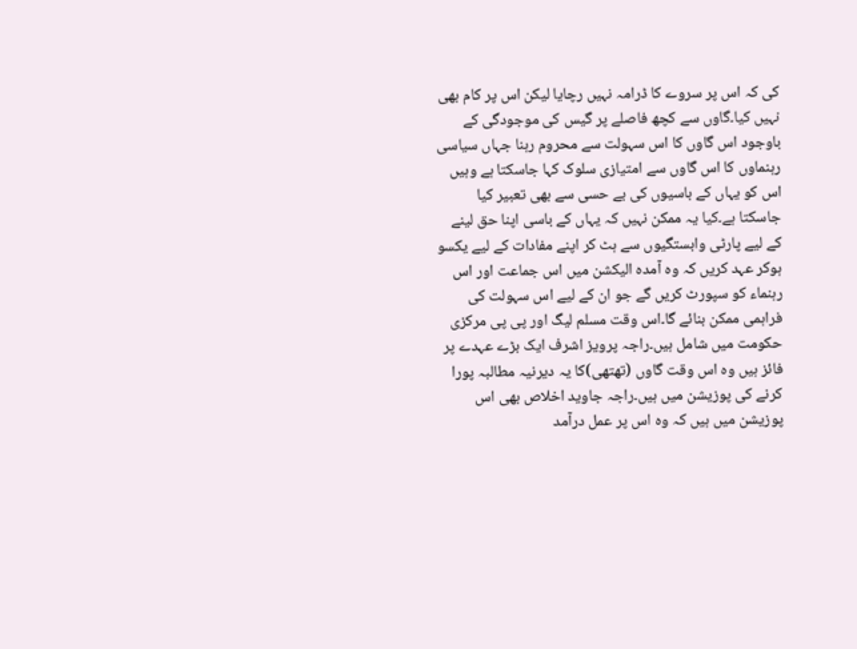کی کہ اس پر سروے کا ڈرامہ نہیں رچایا لیکن اس پر کام بھی نہیں کیا۔گاوں سے کچھ فاصلے پر گیس کی موجودگی کے باوجود اس گاوں کا اس سہولت سے محروم رہنا جہاں سیاسی رہنماوں کا اس گاوں سے امتیازی سلوک کہا جاسکتا ہے وہیں اس کو یہاں کے باسیوں کی بے حسی سے بھی تعبیر کیا جاسکتا ہے۔کیا یہ ممکن نہیں کہ یہاں کے باسی اپنا حق لینے کے لیے پارٹی وابستگیوں سے ہٹ کر اپنے مفادات کے لیے یکسو ہوکر عہد کریں کہ وہ آمدہ الیکشن میں اس جماعت اور اس رہنماء کو سپورٹ کریں گے جو ان کے لیے اس سہولت کی فراہمی ممکن بنائے گا۔اس وقت مسلم لیگ اور پی پی مرکزی حکومت میں شامل ہیں۔راجہ پرویز اشرف ایک بڑے عہدے پر فائز ہیں وہ اس وقت گاوں (تھتھی)کا یہ دیرنیہ مطالبہ پورا کرنے کی پوزیشن میں ہیں۔راجہ جاوید اخلاص بھی اس پوزیشن میں ہیں کہ وہ اس پر عمل درآمد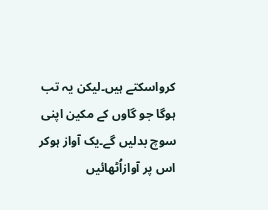کرواسکتے ہیں۔لیکن یہ تب ہوگا جو گاوں کے مکین اپنی سوچ بدلیں گے۔یک آواز ہوکر اس پر آوازاُٹھائیں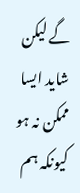گے لیکن شاید ایسا ممکن نہ ہو کیونکہ ہم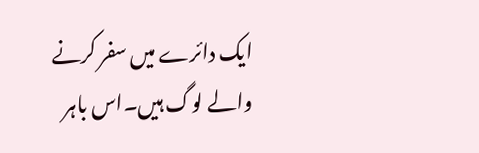ایک دائرے میں سفر کرنے والے لوگ ہیں۔اس باہر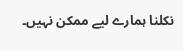نکلنا ہمارے لیے ممکن نہیں۔